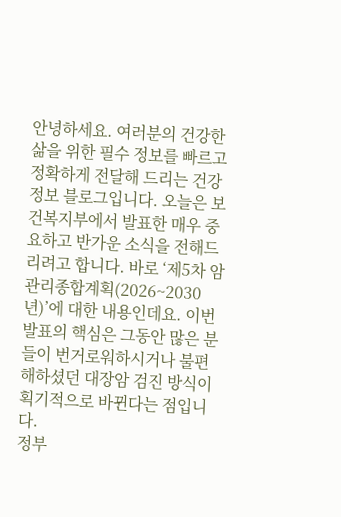안녕하세요. 여러분의 건강한 삶을 위한 필수 정보를 빠르고 정확하게 전달해 드리는 건강 정보 블로그입니다. 오늘은 보건복지부에서 발표한 매우 중요하고 반가운 소식을 전해드리려고 합니다. 바로 ‘제5차 암관리종합계획(2026~2030년)’에 대한 내용인데요. 이번 발표의 핵심은 그동안 많은 분들이 번거로워하시거나 불편해하셨던 대장암 검진 방식이 획기적으로 바뀐다는 점입니다.
정부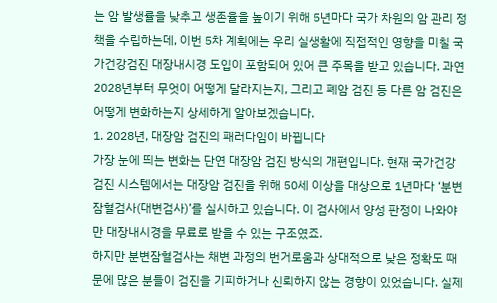는 암 발생률을 낮추고 생존율을 높이기 위해 5년마다 국가 차원의 암 관리 정책을 수립하는데, 이번 5차 계획에는 우리 실생활에 직접적인 영향을 미칠 국가건강검진 대장내시경 도입이 포함되어 있어 큰 주목을 받고 있습니다. 과연 2028년부터 무엇이 어떻게 달라지는지, 그리고 폐암 검진 등 다른 암 검진은 어떻게 변화하는지 상세하게 알아보겠습니다.
1. 2028년, 대장암 검진의 패러다임이 바뀝니다
가장 눈에 띄는 변화는 단연 대장암 검진 방식의 개편입니다. 현재 국가건강검진 시스템에서는 대장암 검진을 위해 50세 이상을 대상으로 1년마다 ‘분변잠혈검사(대변검사)’를 실시하고 있습니다. 이 검사에서 양성 판정이 나와야만 대장내시경을 무료로 받을 수 있는 구조였죠.
하지만 분변잠혈검사는 채변 과정의 번거로움과 상대적으로 낮은 정확도 때문에 많은 분들이 검진을 기피하거나 신뢰하지 않는 경향이 있었습니다. 실제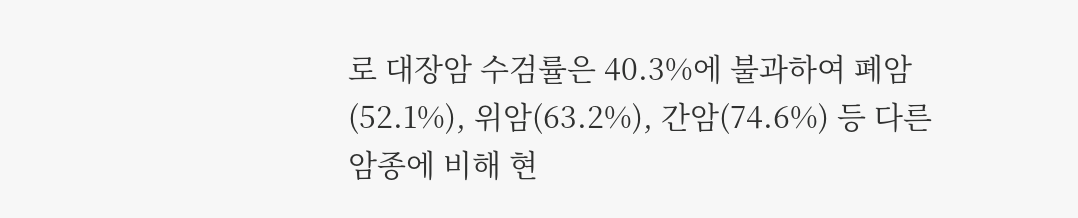로 대장암 수검률은 40.3%에 불과하여 폐암(52.1%), 위암(63.2%), 간암(74.6%) 등 다른 암종에 비해 현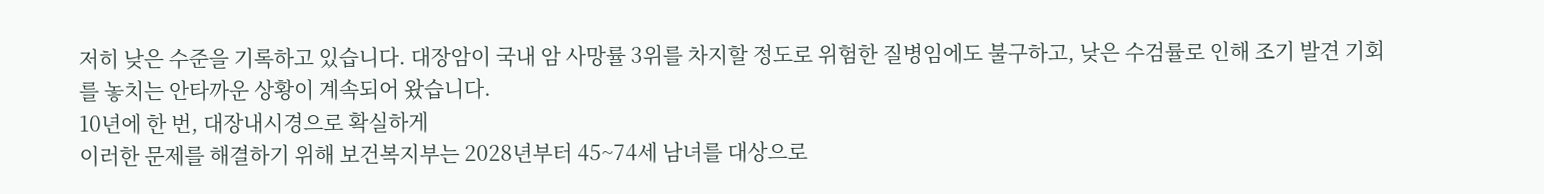저히 낮은 수준을 기록하고 있습니다. 대장암이 국내 암 사망률 3위를 차지할 정도로 위험한 질병임에도 불구하고, 낮은 수검률로 인해 조기 발견 기회를 놓치는 안타까운 상황이 계속되어 왔습니다.
10년에 한 번, 대장내시경으로 확실하게
이러한 문제를 해결하기 위해 보건복지부는 2028년부터 45~74세 남녀를 대상으로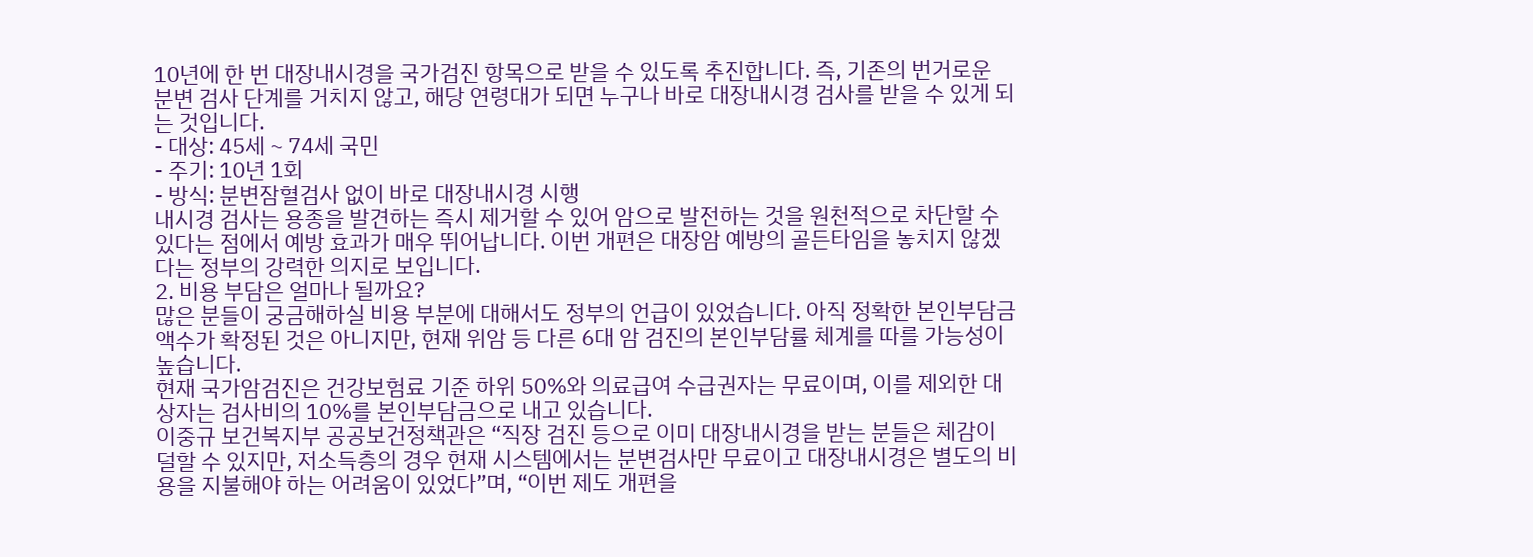10년에 한 번 대장내시경을 국가검진 항목으로 받을 수 있도록 추진합니다. 즉, 기존의 번거로운 분변 검사 단계를 거치지 않고, 해당 연령대가 되면 누구나 바로 대장내시경 검사를 받을 수 있게 되는 것입니다.
- 대상: 45세 ~ 74세 국민
- 주기: 10년 1회
- 방식: 분변잠혈검사 없이 바로 대장내시경 시행
내시경 검사는 용종을 발견하는 즉시 제거할 수 있어 암으로 발전하는 것을 원천적으로 차단할 수 있다는 점에서 예방 효과가 매우 뛰어납니다. 이번 개편은 대장암 예방의 골든타임을 놓치지 않겠다는 정부의 강력한 의지로 보입니다.
2. 비용 부담은 얼마나 될까요?
많은 분들이 궁금해하실 비용 부분에 대해서도 정부의 언급이 있었습니다. 아직 정확한 본인부담금 액수가 확정된 것은 아니지만, 현재 위암 등 다른 6대 암 검진의 본인부담률 체계를 따를 가능성이 높습니다.
현재 국가암검진은 건강보험료 기준 하위 50%와 의료급여 수급권자는 무료이며, 이를 제외한 대상자는 검사비의 10%를 본인부담금으로 내고 있습니다.
이중규 보건복지부 공공보건정책관은 “직장 검진 등으로 이미 대장내시경을 받는 분들은 체감이 덜할 수 있지만, 저소득층의 경우 현재 시스템에서는 분변검사만 무료이고 대장내시경은 별도의 비용을 지불해야 하는 어려움이 있었다”며, “이번 제도 개편을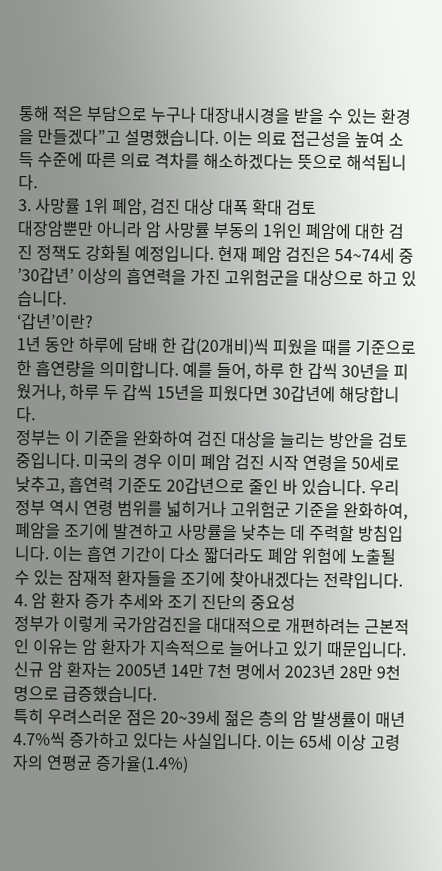통해 적은 부담으로 누구나 대장내시경을 받을 수 있는 환경을 만들겠다”고 설명했습니다. 이는 의료 접근성을 높여 소득 수준에 따른 의료 격차를 해소하겠다는 뜻으로 해석됩니다.
3. 사망률 1위 폐암, 검진 대상 대폭 확대 검토
대장암뿐만 아니라 암 사망률 부동의 1위인 폐암에 대한 검진 정책도 강화될 예정입니다. 현재 폐암 검진은 54~74세 중 ’30갑년’ 이상의 흡연력을 가진 고위험군을 대상으로 하고 있습니다.
‘갑년’이란?
1년 동안 하루에 담배 한 갑(20개비)씩 피웠을 때를 기준으로 한 흡연량을 의미합니다. 예를 들어, 하루 한 갑씩 30년을 피웠거나, 하루 두 갑씩 15년을 피웠다면 30갑년에 해당합니다.
정부는 이 기준을 완화하여 검진 대상을 늘리는 방안을 검토 중입니다. 미국의 경우 이미 폐암 검진 시작 연령을 50세로 낮추고, 흡연력 기준도 20갑년으로 줄인 바 있습니다. 우리 정부 역시 연령 범위를 넓히거나 고위험군 기준을 완화하여, 폐암을 조기에 발견하고 사망률을 낮추는 데 주력할 방침입니다. 이는 흡연 기간이 다소 짧더라도 폐암 위험에 노출될 수 있는 잠재적 환자들을 조기에 찾아내겠다는 전략입니다.
4. 암 환자 증가 추세와 조기 진단의 중요성
정부가 이렇게 국가암검진을 대대적으로 개편하려는 근본적인 이유는 암 환자가 지속적으로 늘어나고 있기 때문입니다. 신규 암 환자는 2005년 14만 7천 명에서 2023년 28만 9천 명으로 급증했습니다.
특히 우려스러운 점은 20~39세 젊은 층의 암 발생률이 매년 4.7%씩 증가하고 있다는 사실입니다. 이는 65세 이상 고령자의 연평균 증가율(1.4%)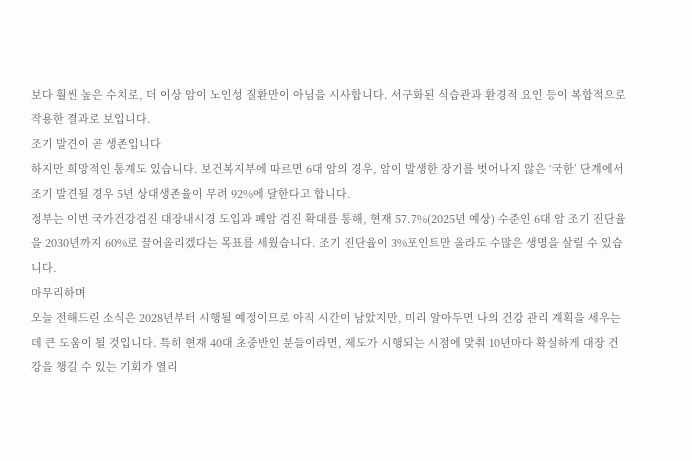보다 훨씬 높은 수치로, 더 이상 암이 노인성 질환만이 아님을 시사합니다. 서구화된 식습관과 환경적 요인 등이 복합적으로 작용한 결과로 보입니다.
조기 발견이 곧 생존입니다
하지만 희망적인 통계도 있습니다. 보건복지부에 따르면 6대 암의 경우, 암이 발생한 장기를 벗어나지 않은 ‘국한’ 단계에서 조기 발견될 경우 5년 상대생존율이 무려 92%에 달한다고 합니다.
정부는 이번 국가건강검진 대장내시경 도입과 폐암 검진 확대를 통해, 현재 57.7%(2025년 예상) 수준인 6대 암 조기 진단율을 2030년까지 60%로 끌어올리겠다는 목표를 세웠습니다. 조기 진단율이 3%포인트만 올라도 수많은 생명을 살릴 수 있습니다.
마무리하며
오늘 전해드린 소식은 2028년부터 시행될 예정이므로 아직 시간이 남았지만, 미리 알아두면 나의 건강 관리 계획을 세우는 데 큰 도움이 될 것입니다. 특히 현재 40대 초중반인 분들이라면, 제도가 시행되는 시점에 맞춰 10년마다 확실하게 대장 건강을 챙길 수 있는 기회가 열리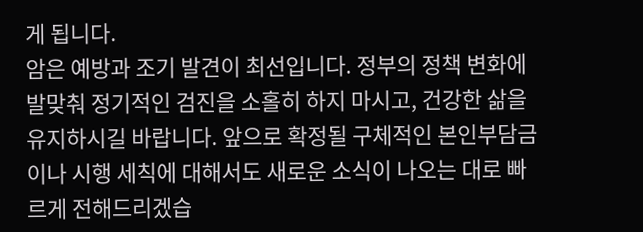게 됩니다.
암은 예방과 조기 발견이 최선입니다. 정부의 정책 변화에 발맞춰 정기적인 검진을 소홀히 하지 마시고, 건강한 삶을 유지하시길 바랍니다. 앞으로 확정될 구체적인 본인부담금이나 시행 세칙에 대해서도 새로운 소식이 나오는 대로 빠르게 전해드리겠습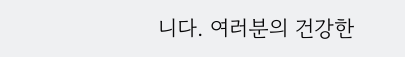니다. 여러분의 건강한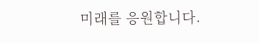미래를 응원합니다.